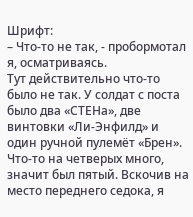Шрифт:
– Что-то не так, - пробормотал я, осматриваясь.
Тут действительно что-то было не так. У солдат с поста было два «СТЕНа», две винтовки «Ли-Энфилд» и один ручной пулемёт «Брен». Что-то на четверых много, значит был пятый. Вскочив на место переднего седока, я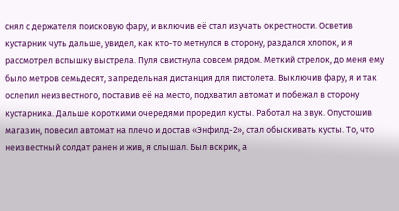снял с держателя поисковую фару, и включив её стал изучать окрестности. Осветив кустарник чуть дальше, увидел, как кто-то метнулся в сторону, раздался хлопок, и я рассмотрел вспышку выстрела. Пуля свистнула совсем рядом. Меткий стрелок, до меня ему было метров семьдесят, запредельная дистанция для пистолета. Выключив фару, я и так ослепил неизвестного, поставив её на место, подхватил автомат и побежал в сторону кустарника. Дальше короткими очередями проредил кусты. Работал на звук. Опустошив магазин, повесил автомат на плечо и достав «Энфилд-2», стал обыскивать кусты. То, что неизвестный солдат ранен и жив, я слышал. Был вскрик, а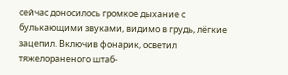сейчас доносилось громкое дыхание с булькающими звуками, видимо в грудь, лёгкие зацепил. Включив фонарик, осветил тяжелораненого штаб-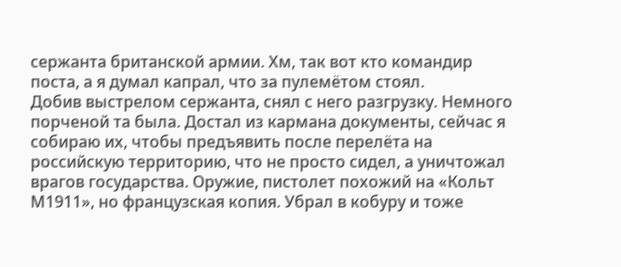сержанта британской армии. Хм, так вот кто командир поста, а я думал капрал, что за пулемётом стоял.
Добив выстрелом сержанта, снял с него разгрузку. Немного порченой та была. Достал из кармана документы, сейчас я собираю их, чтобы предъявить после перелёта на российскую территорию, что не просто сидел, а уничтожал врагов государства. Оружие, пистолет похожий на «Кольт М1911», но французская копия. Убрал в кобуру и тоже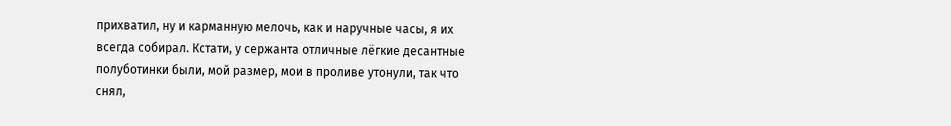прихватил, ну и карманную мелочь, как и наручные часы, я их всегда собирал. Кстати, у сержанта отличные лёгкие десантные полуботинки были, мой размер, мои в проливе утонули, так что снял,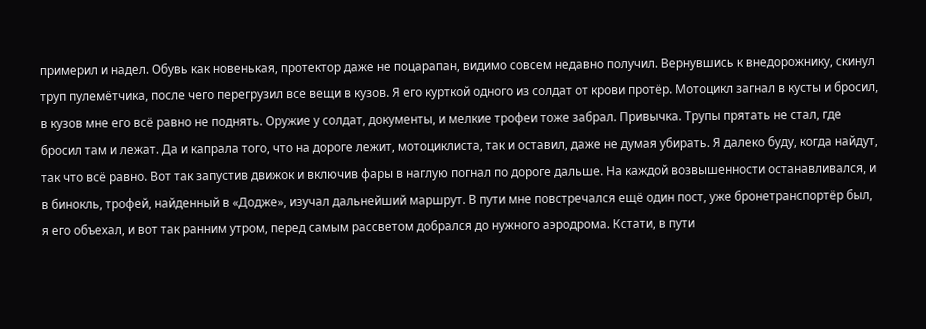примерил и надел. Обувь как новенькая, протектор даже не поцарапан, видимо совсем недавно получил. Вернувшись к внедорожнику, скинул труп пулемётчика, после чего перегрузил все вещи в кузов. Я его курткой одного из солдат от крови протёр. Мотоцикл загнал в кусты и бросил, в кузов мне его всё равно не поднять. Оружие у солдат, документы, и мелкие трофеи тоже забрал. Привычка. Трупы прятать не стал, где бросил там и лежат. Да и капрала того, что на дороге лежит, мотоциклиста, так и оставил, даже не думая убирать. Я далеко буду, когда найдут, так что всё равно. Вот так запустив движок и включив фары в наглую погнал по дороге дальше. На каждой возвышенности останавливался, и в бинокль, трофей, найденный в «Додже», изучал дальнейший маршрут. В пути мне повстречался ещё один пост, уже бронетранспортёр был, я его объехал, и вот так ранним утром, перед самым рассветом добрался до нужного аэродрома. Кстати, в пути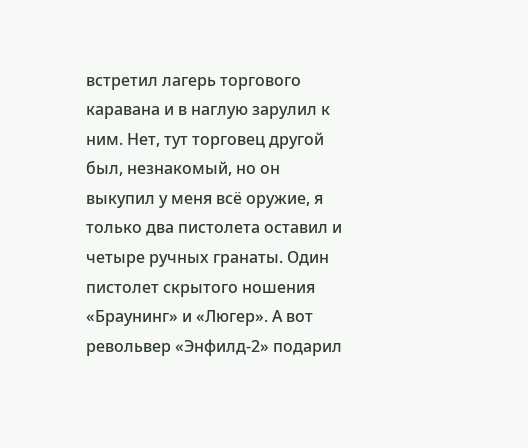встретил лагерь торгового каравана и в наглую зарулил к ним. Нет, тут торговец другой был, незнакомый, но он выкупил у меня всё оружие, я только два пистолета оставил и четыре ручных гранаты. Один пистолет скрытого ношения «Браунинг» и «Люгер». А вот револьвер «Энфилд-2» подарил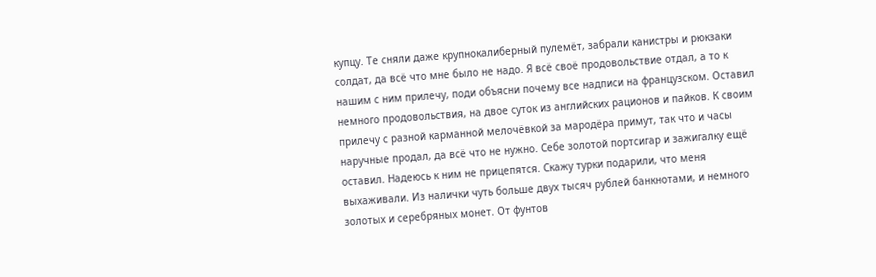купцу. Те сняли даже крупнокалиберный пулемёт, забрали канистры и рюкзаки солдат, да всё что мне было не надо. Я всё своё продовольствие отдал, а то к нашим с ним прилечу, поди объясни почему все надписи на французском. Оставил немного продовольствия, на двое суток из английских рационов и пайков. К своим прилечу с разной карманной мелочёвкой за мародёра примут, так что и часы наручные продал, да всё что не нужно. Себе золотой портсигар и зажигалку ещё оставил. Надеюсь к ним не прицепятся. Скажу турки подарили, что меня выхаживали. Из налички чуть больше двух тысяч рублей банкнотами, и немного золотых и серебряных монет. От фунтов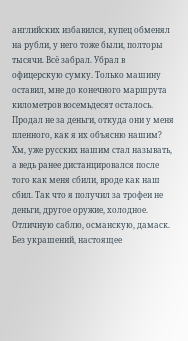английских избавился, купец обменял на рубли, у него тоже были, полторы тысячи. Всё забрал. Убрал в офицерскую сумку. Только машину оставил, мне до конечного маршрута километров восемьдесят осталось. Продал не за деньги, откуда они у меня пленного, как я их объясню нашим? Хм, уже русских нашим стал называть, а ведь ранее дистанцировался после того как меня сбили, вроде как наш сбил. Так что я получил за трофеи не деньги, другое оружие, холодное. Отличную саблю, османскую, дамаск. Без украшений, настоящее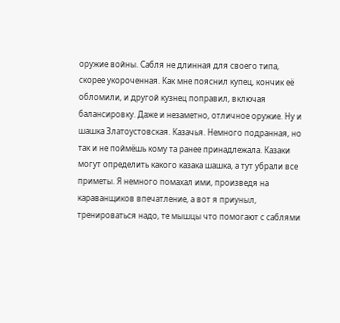оружие войны. Сабля не длинная для своего типа, скорее укороченная. Как мне пояснил купец, кончик её обломили, и другой кузнец поправил, включая балансировку. Даже и незаметно, отличное оружие. Ну и шашка Златоустовская. Казачья. Немного подранная, но так и не поймёшь кому та ранее принадлежала. Казаки могут определить какого казака шашка, а тут убрали все приметы. Я немного помахал ими, произведя на караванщиков впечатление, а вот я приуныл, тренироваться надо, те мышцы что помогают с саблями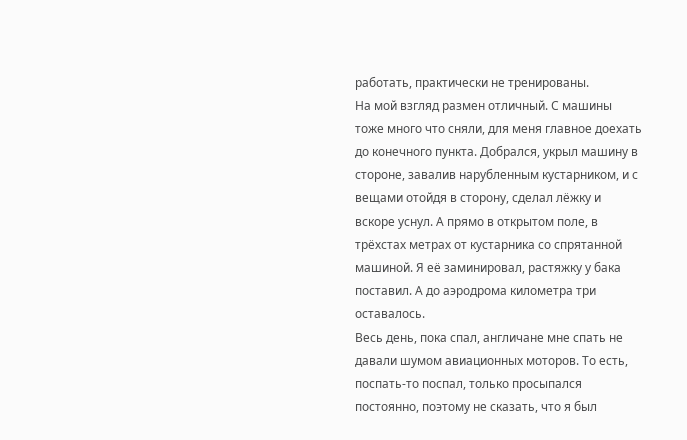работать, практически не тренированы.
На мой взгляд размен отличный. С машины тоже много что сняли, для меня главное доехать до конечного пункта. Добрался, укрыл машину в стороне, завалив нарубленным кустарником, и с вещами отойдя в сторону, сделал лёжку и вскоре уснул. А прямо в открытом поле, в трёхстах метрах от кустарника со спрятанной машиной. Я её заминировал, растяжку у бака поставил. А до аэродрома километра три оставалось.
Весь день, пока спал, англичане мне спать не давали шумом авиационных моторов. То есть, поспать-то поспал, только просыпался постоянно, поэтому не сказать, что я был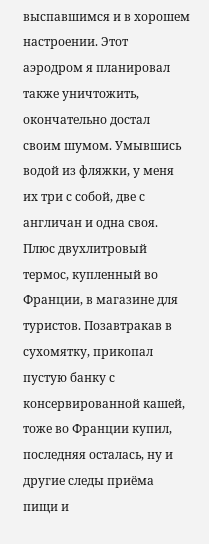выспавшимся и в хорошем настроении. Этот аэродром я планировал также уничтожить, окончательно достал своим шумом. Умывшись водой из фляжки, у меня их три с собой, две с англичан и одна своя. Плюс двухлитровый термос, купленный во Франции, в магазине для туристов. Позавтракав в сухомятку, прикопал пустую банку с консервированной кашей, тоже во Франции купил, последняя осталась, ну и другие следы приёма пищи и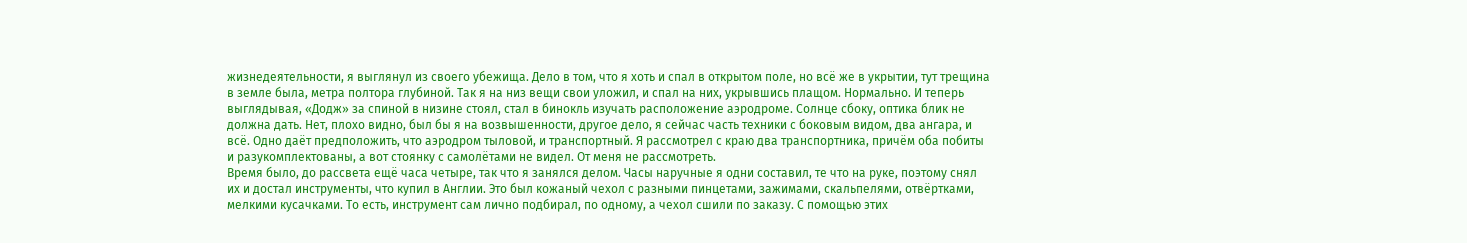жизнедеятельности, я выглянул из своего убежища. Дело в том, что я хоть и спал в открытом поле, но всё же в укрытии, тут трещина в земле была, метра полтора глубиной. Так я на низ вещи свои уложил, и спал на них, укрывшись плащом. Нормально. И теперь выглядывая, «Додж» за спиной в низине стоял, стал в бинокль изучать расположение аэродроме. Солнце сбоку, оптика блик не должна дать. Нет, плохо видно, был бы я на возвышенности, другое дело, я сейчас часть техники с боковым видом, два ангара, и всё. Одно даёт предположить, что аэродром тыловой, и транспортный. Я рассмотрел с краю два транспортника, причём оба побиты и разукомплектованы, а вот стоянку с самолётами не видел. От меня не рассмотреть.
Время было, до рассвета ещё часа четыре, так что я занялся делом. Часы наручные я одни составил, те что на руке, поэтому снял их и достал инструменты, что купил в Англии. Это был кожаный чехол с разными пинцетами, зажимами, скальпелями, отвёртками, мелкими кусачками. То есть, инструмент сам лично подбирал, по одному, а чехол сшили по заказу. С помощью этих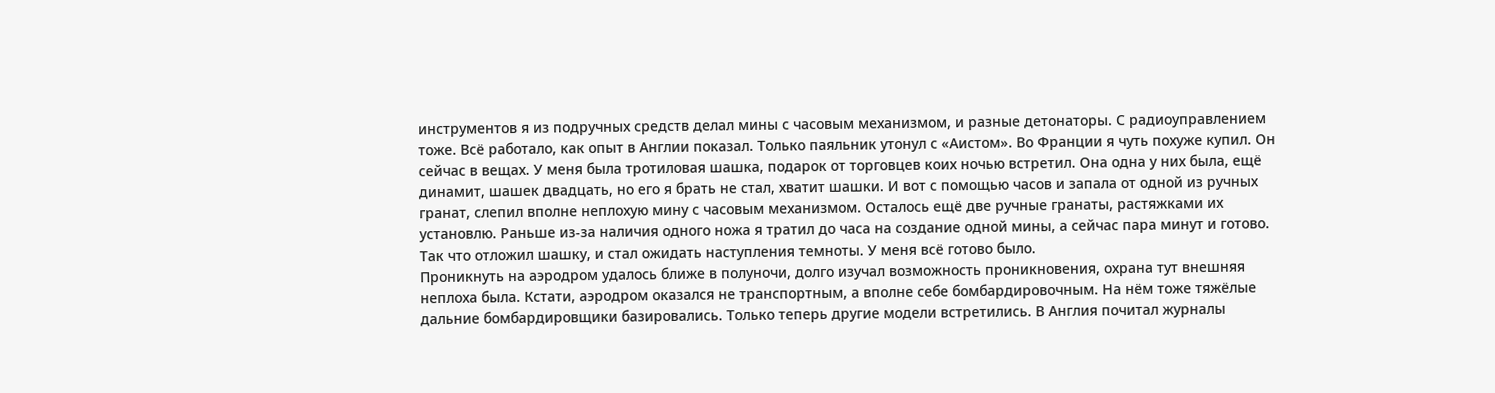инструментов я из подручных средств делал мины с часовым механизмом, и разные детонаторы. С радиоуправлением тоже. Всё работало, как опыт в Англии показал. Только паяльник утонул с «Аистом». Во Франции я чуть похуже купил. Он сейчас в вещах. У меня была тротиловая шашка, подарок от торговцев коих ночью встретил. Она одна у них была, ещё динамит, шашек двадцать, но его я брать не стал, хватит шашки. И вот с помощью часов и запала от одной из ручных гранат, слепил вполне неплохую мину с часовым механизмом. Осталось ещё две ручные гранаты, растяжками их установлю. Раньше из-за наличия одного ножа я тратил до часа на создание одной мины, а сейчас пара минут и готово. Так что отложил шашку, и стал ожидать наступления темноты. У меня всё готово было.
Проникнуть на аэродром удалось ближе в полуночи, долго изучал возможность проникновения, охрана тут внешняя неплоха была. Кстати, аэродром оказался не транспортным, а вполне себе бомбардировочным. На нём тоже тяжёлые дальние бомбардировщики базировались. Только теперь другие модели встретились. В Англия почитал журналы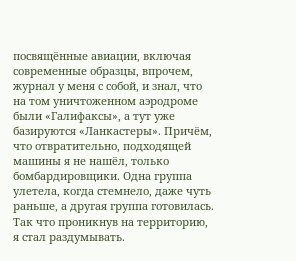посвящённые авиации, включая современные образцы, впрочем, журнал у меня с собой, и знал, что на том уничтоженном аэродроме были «Галифаксы», а тут уже базируются «Ланкастеры». Причём, что отвратительно, подходящей машины я не нашёл, только бомбардировщики. Одна группа улетела, когда стемнело, даже чуть раньше, а другая группа готовилась. Так что проникнув на территорию, я стал раздумывать.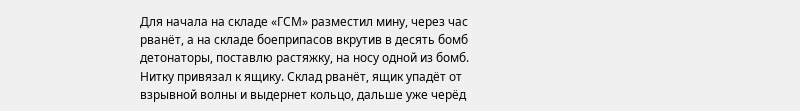Для начала на складе «ГСМ» разместил мину, через час рванёт, а на складе боеприпасов вкрутив в десять бомб детонаторы, поставлю растяжку, на носу одной из бомб. Нитку привязал к ящику. Склад рванёт, ящик упадёт от взрывной волны и выдернет кольцо, дальше уже черёд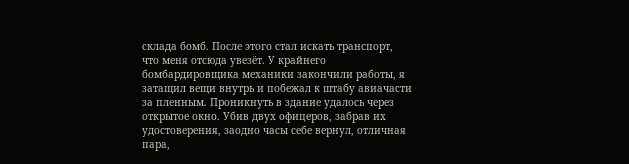склада бомб. После этого стал искать транспорт, что меня отсюда увезёт. У крайнего бомбардировщика механики закончили работы, я затащил вещи внутрь и побежал к штабу авиачасти за пленным. Проникнуть в здание удалось через открытое окно. Убив двух офицеров, забрав их удостоверения, заодно часы себе вернул, отличная пара,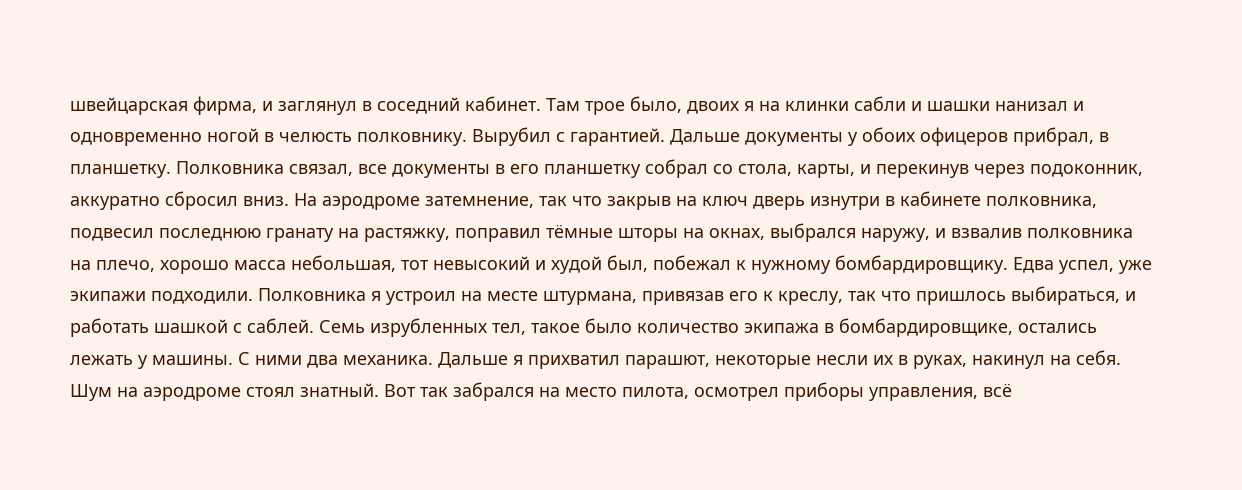швейцарская фирма, и заглянул в соседний кабинет. Там трое было, двоих я на клинки сабли и шашки нанизал и одновременно ногой в челюсть полковнику. Вырубил с гарантией. Дальше документы у обоих офицеров прибрал, в планшетку. Полковника связал, все документы в его планшетку собрал со стола, карты, и перекинув через подоконник, аккуратно сбросил вниз. На аэродроме затемнение, так что закрыв на ключ дверь изнутри в кабинете полковника, подвесил последнюю гранату на растяжку, поправил тёмные шторы на окнах, выбрался наружу, и взвалив полковника на плечо, хорошо масса небольшая, тот невысокий и худой был, побежал к нужному бомбардировщику. Едва успел, уже экипажи подходили. Полковника я устроил на месте штурмана, привязав его к креслу, так что пришлось выбираться, и работать шашкой с саблей. Семь изрубленных тел, такое было количество экипажа в бомбардировщике, остались лежать у машины. С ними два механика. Дальше я прихватил парашют, некоторые несли их в руках, накинул на себя. Шум на аэродроме стоял знатный. Вот так забрался на место пилота, осмотрел приборы управления, всё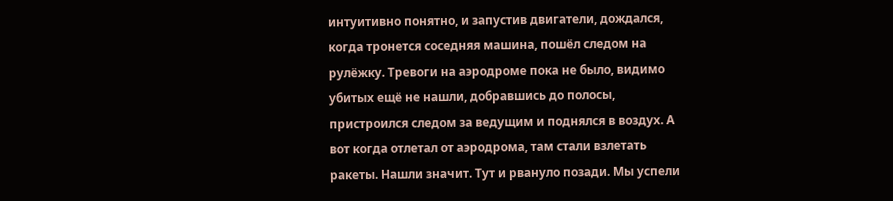интуитивно понятно, и запустив двигатели, дождался, когда тронется соседняя машина, пошёл следом на рулёжку. Тревоги на аэродроме пока не было, видимо убитых ещё не нашли, добравшись до полосы, пристроился следом за ведущим и поднялся в воздух. А вот когда отлетал от аэродрома, там стали взлетать ракеты. Нашли значит. Тут и рвануло позади. Мы успели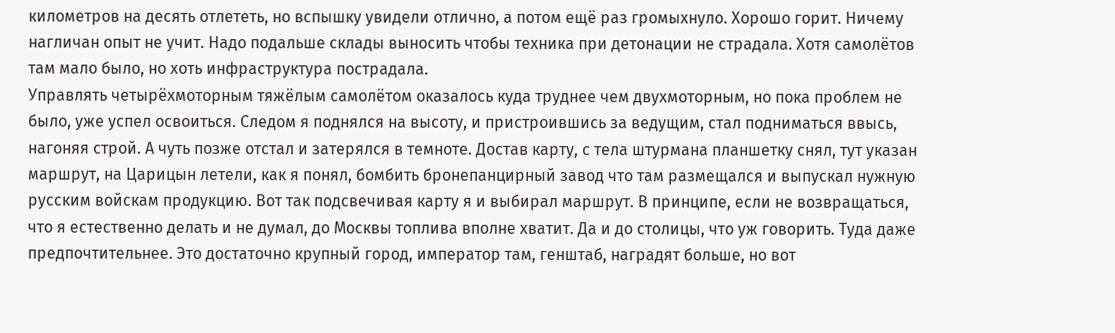километров на десять отлететь, но вспышку увидели отлично, а потом ещё раз громыхнуло. Хорошо горит. Ничему нагличан опыт не учит. Надо подальше склады выносить чтобы техника при детонации не страдала. Хотя самолётов там мало было, но хоть инфраструктура пострадала.
Управлять четырёхмоторным тяжёлым самолётом оказалось куда труднее чем двухмоторным, но пока проблем не было, уже успел освоиться. Следом я поднялся на высоту, и пристроившись за ведущим, стал подниматься ввысь, нагоняя строй. А чуть позже отстал и затерялся в темноте. Достав карту, с тела штурмана планшетку снял, тут указан маршрут, на Царицын летели, как я понял, бомбить бронепанцирный завод что там размещался и выпускал нужную русским войскам продукцию. Вот так подсвечивая карту я и выбирал маршрут. В принципе, если не возвращаться, что я естественно делать и не думал, до Москвы топлива вполне хватит. Да и до столицы, что уж говорить. Туда даже предпочтительнее. Это достаточно крупный город, император там, генштаб, наградят больше, но вот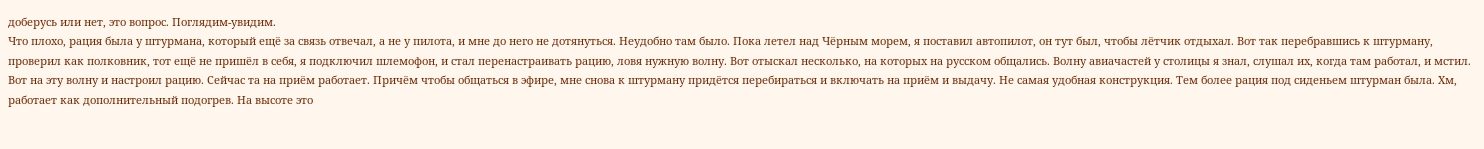доберусь или нет, это вопрос. Поглядим-увидим.
Что плохо, рация была у штурмана, который ещё за связь отвечал, а не у пилота, и мне до него не дотянуться. Неудобно там было. Пока летел над Чёрным морем, я поставил автопилот, он тут был, чтобы лётчик отдыхал. Вот так перебравшись к штурману, проверил как полковник, тот ещё не пришёл в себя, я подключил шлемофон, и стал перенастраивать рацию, ловя нужную волну. Вот отыскал несколько, на которых на русском общались. Волну авиачастей у столицы я знал, слушал их, когда там работал, и мстил. Вот на эту волну и настроил рацию. Сейчас та на приём работает. Причём чтобы общаться в эфире, мне снова к штурману придётся перебираться и включать на приём и выдачу. Не самая удобная конструкция. Тем более рация под сиденьем штурман была. Хм, работает как дополнительный подогрев. На высоте это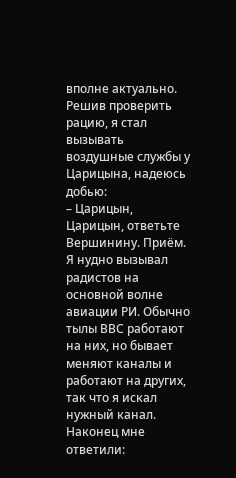вполне актуально. Решив проверить рацию, я стал вызывать воздушные службы у Царицына, надеюсь добью:
– Царицын, Царицын, ответьте Вершинину. Приём.
Я нудно вызывал радистов на основной волне авиации РИ. Обычно тылы ВВС работают на них, но бывает меняют каналы и работают на других, так что я искал нужный канал. Наконец мне ответили: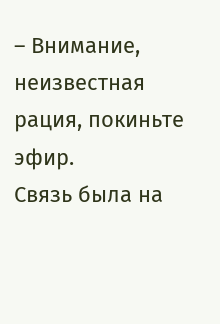– Внимание, неизвестная рация, покиньте эфир.
Связь была на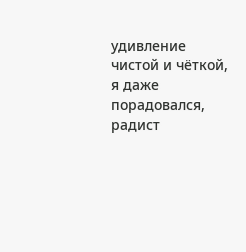удивление чистой и чёткой, я даже порадовался, радист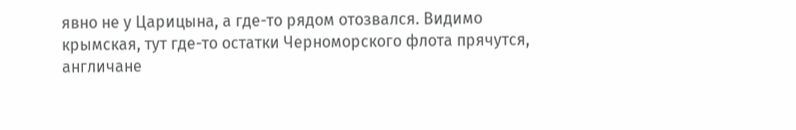явно не у Царицына, а где-то рядом отозвался. Видимо крымская, тут где-то остатки Черноморского флота прячутся, англичане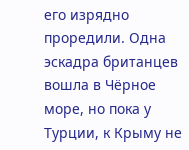его изрядно проредили. Одна эскадра британцев вошла в Чёрное море, но пока у Турции, к Крыму не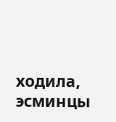ходила, эсминцы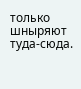только шныряют туда-сюда.